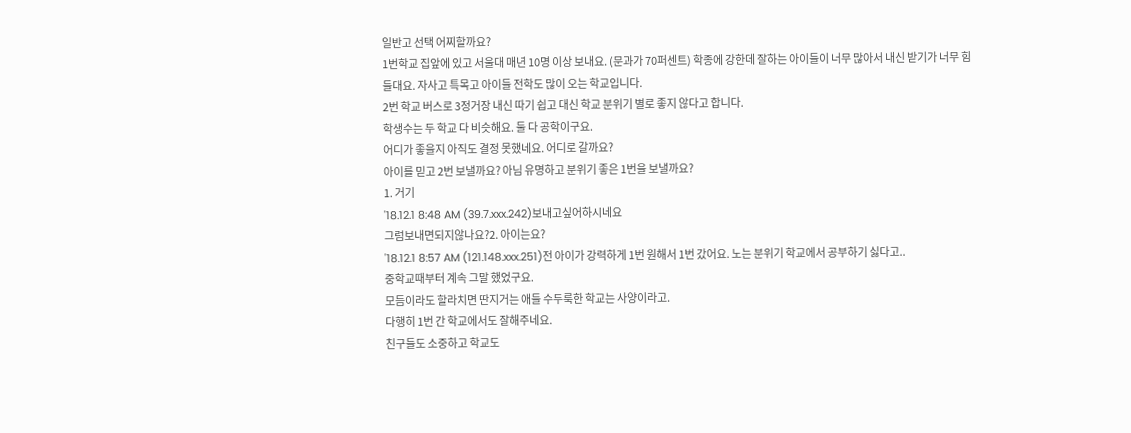일반고 선택 어찌할까요?
1번학교 집앞에 있고 서울대 매년 10명 이상 보내요. (문과가 70퍼센트) 학종에 강한데 잘하는 아이들이 너무 많아서 내신 받기가 너무 힘들대요. 자사고 특목고 아이들 전학도 많이 오는 학교입니다.
2번 학교 버스로 3정거장 내신 따기 쉽고 대신 학교 분위기 별로 좋지 않다고 합니다.
학생수는 두 학교 다 비슷해요. 둘 다 공학이구요.
어디가 좋을지 아직도 결정 못했네요. 어디로 갈까요?
아이를 믿고 2번 보낼까요? 아님 유명하고 분위기 좋은 1번을 보낼까요?
1. 거기
'18.12.1 8:48 AM (39.7.xxx.242)보내고싶어하시네요
그럼보내면되지않나요?2. 아이는요?
'18.12.1 8:57 AM (121.148.xxx.251)전 아이가 강력하게 1번 원해서 1번 갔어요. 노는 분위기 학교에서 공부하기 싫다고..
중학교때부터 계속 그말 했었구요.
모듬이라도 할라치면 딴지거는 애들 수두룩한 학교는 사양이라고.
다행히 1번 간 학교에서도 잘해주네요.
친구들도 소중하고 학교도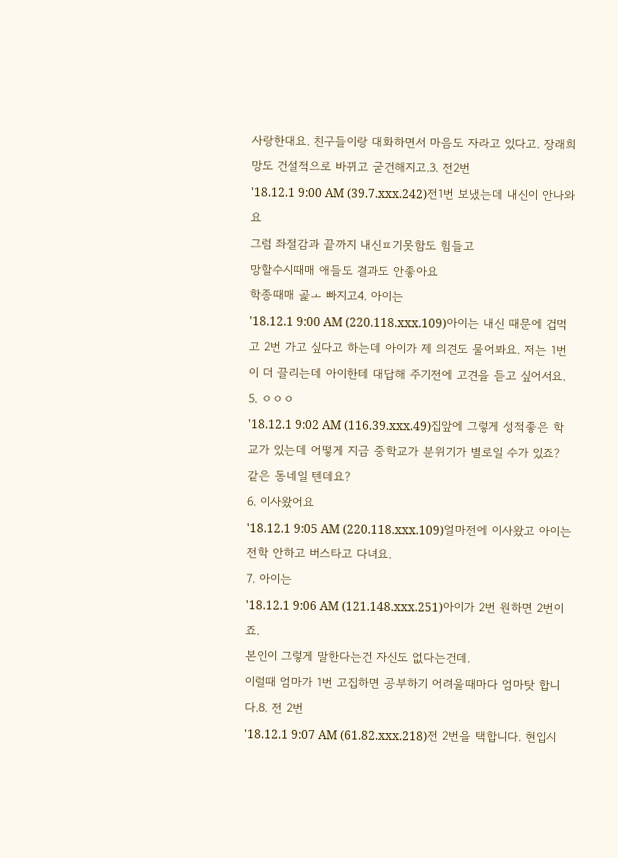사랑한대요. 친구들이랑 대화하면서 마음도 자라고 있다고. 장래희망도 건설적으로 바뀌고 굳건해지고.3. 전2번
'18.12.1 9:00 AM (39.7.xxx.242)전1번 보냈는데 내신이 안나와요
그럼 좌절감과 끝까지 내신ㅍ기못함도 힘들고
망할수시때매 애들도 결과도 안좋아요
학종때매 곭ㅗ 빠지고4. 아이는
'18.12.1 9:00 AM (220.118.xxx.109)아이는 내신 때문에 겁먹고 2번 가고 싶다고 하는데 아이가 제 의견도 물어봐요. 저는 1번이 더 끌리는데 아이한테 대답해 주기전에 고견을 듣고 싶어서요.
5. ㅇㅇㅇ
'18.12.1 9:02 AM (116.39.xxx.49)집앞에 그렇게 성적좋은 학교가 있는데 어떻게 지금 중학교가 분위기가 별로일 수가 있죠? 같은 동네일 텐데요?
6. 이사왔어요
'18.12.1 9:05 AM (220.118.xxx.109)얼마전에 이사왔고 아이는 전학 안하고 버스타고 다녀요.
7. 아이는
'18.12.1 9:06 AM (121.148.xxx.251)아이가 2번 원하면 2번이죠.
본인이 그렇게 말한다는건 자신도 없다는건데.
이럴때 엄마가 1번 고집하면 공부하기 어려울때마다 엄마탓 합니다.8. 전 2번
'18.12.1 9:07 AM (61.82.xxx.218)전 2번을 택합니다. 현입시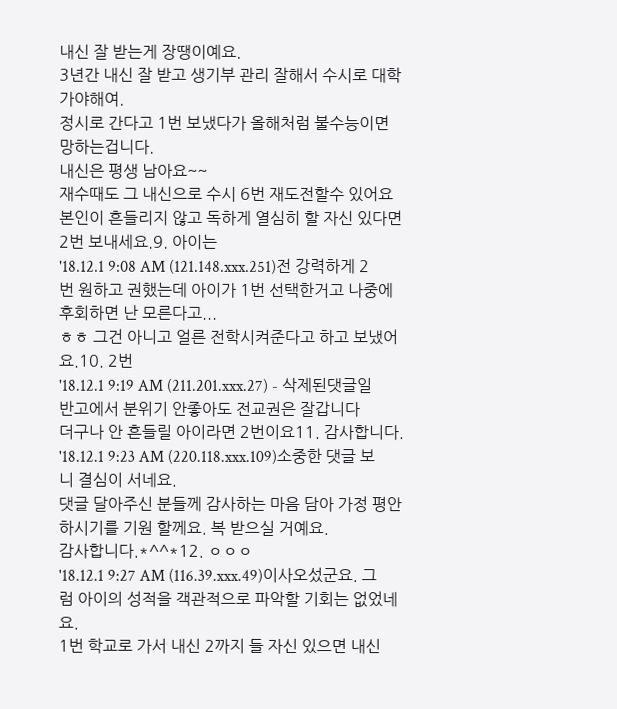내신 잘 받는게 장땡이예요.
3년간 내신 잘 받고 생기부 관리 잘해서 수시로 대학가야해여.
정시로 간다고 1번 보냈다가 올해처럼 불수능이면 망하는겁니다.
내신은 평생 남아요~~
재수때도 그 내신으로 수시 6번 재도전할수 있어요
본인이 흔들리지 않고 독하게 열심히 할 자신 있다면 2번 보내세요.9. 아이는
'18.12.1 9:08 AM (121.148.xxx.251)전 강력하게 2번 원하고 권했는데 아이가 1번 선택한거고 나중에 후회하면 난 모른다고...
ㅎㅎ 그건 아니고 얼른 전학시켜준다고 하고 보냈어요.10. 2번
'18.12.1 9:19 AM (211.201.xxx.27) - 삭제된댓글일반고에서 분위기 안좋아도 전교권은 잘갑니다
더구나 안 흔들릴 아이라면 2번이요11. 감사합니다.
'18.12.1 9:23 AM (220.118.xxx.109)소중한 댓글 보니 결심이 서네요.
댓글 달아주신 분들께 감사하는 마음 담아 가정 평안하시기를 기원 할께요. 복 받으실 거예요.
감사합니다.*^^*12. ㅇㅇㅇ
'18.12.1 9:27 AM (116.39.xxx.49)이사오섰군요. 그럼 아이의 성적을 객관적으로 파악할 기회는 없었네요.
1번 학교로 가서 내신 2까지 들 자신 있으면 내신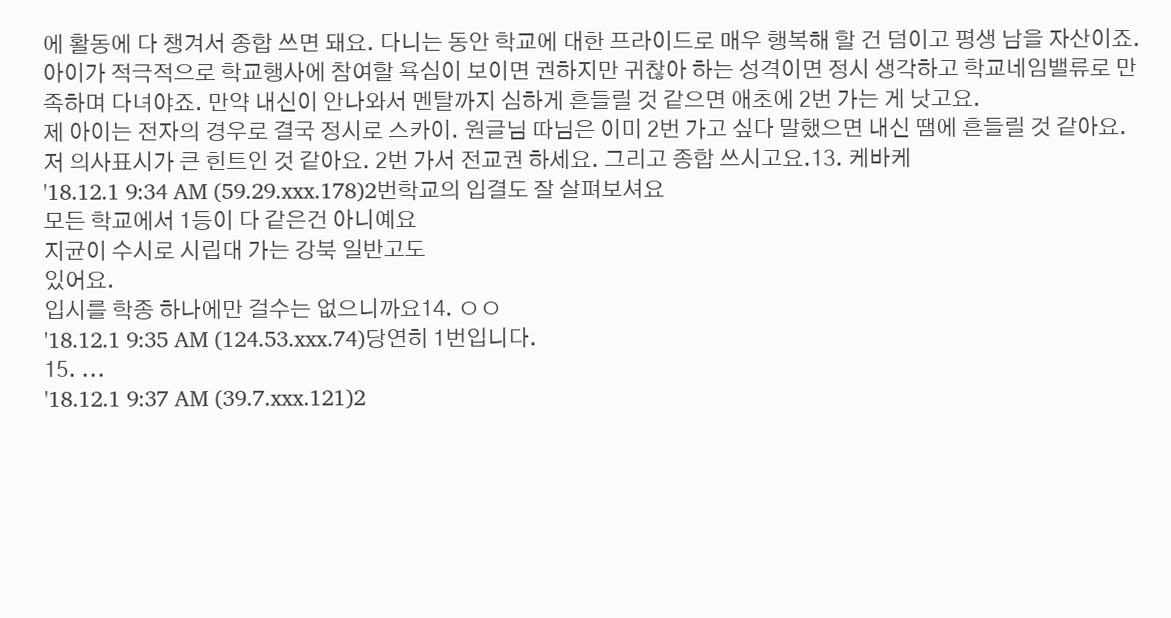에 활동에 다 챙겨서 종합 쓰면 돼요. 다니는 동안 학교에 대한 프라이드로 매우 행복해 할 건 덤이고 평생 남을 자산이죠. 아이가 적극적으로 학교행사에 참여할 욕심이 보이면 권하지만 귀찮아 하는 성격이면 정시 생각하고 학교네임밸류로 만족하며 다녀야죠. 만약 내신이 안나와서 멘탈까지 심하게 흔들릴 것 같으면 애초에 2번 가는 게 낫고요.
제 아이는 전자의 경우로 결국 정시로 스카이. 원글님 따님은 이미 2번 가고 싶다 말했으면 내신 땜에 흔들릴 것 같아요.
저 의사표시가 큰 힌트인 것 같아요. 2번 가서 전교권 하세요. 그리고 종합 쓰시고요.13. 케바케
'18.12.1 9:34 AM (59.29.xxx.178)2번학교의 입결도 잘 살펴보셔요
모든 학교에서 1등이 다 같은건 아니예요
지균이 수시로 시립대 가는 강북 일반고도
있어요.
입시를 학종 하나에만 걸수는 없으니까요14. ㅇㅇ
'18.12.1 9:35 AM (124.53.xxx.74)당연히 1번입니다.
15. ...
'18.12.1 9:37 AM (39.7.xxx.121)2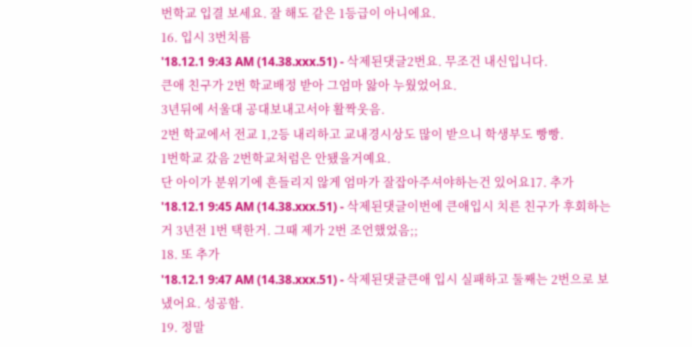번학교 입결 보세요. 잘 해도 같은 1등급이 아니에요.
16. 입시 3번치름
'18.12.1 9:43 AM (14.38.xxx.51) - 삭제된댓글2번요. 무조건 내신입니다.
큰애 친구가 2번 학교배정 받아 그엄마 앓아 누웠었어요.
3년뒤에 서울대 공대보내고서야 활짝웃음.
2번 학교에서 전교 1,2등 내리하고 교내경시상도 많이 받으니 학생부도 빵빵.
1번학교 갔음 2번학교처럼은 안됐을거예요.
단 아이가 분위기에 흔들리지 않게 엄마가 잘잡아주셔야하는건 있어요17. 추가
'18.12.1 9:45 AM (14.38.xxx.51) - 삭제된댓글이번에 큰애입시 치른 친구가 후회하는거 3년전 1번 택한거. 그때 제가 2번 조언했었음;;
18. 또 추가
'18.12.1 9:47 AM (14.38.xxx.51) - 삭제된댓글큰애 입시 실패하고 둘째는 2번으로 보냈어요. 성공함.
19. 정말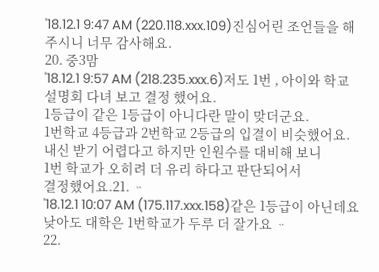'18.12.1 9:47 AM (220.118.xxx.109)진심어린 조언들을 해 주시니 너무 감사해요.
20. 중3맘
'18.12.1 9:57 AM (218.235.xxx.6)저도 1번 , 아이와 학교 설명회 다녀 보고 결정 했어요.
1등급이 같은 1등급이 아니다란 말이 맞더군요.
1번학교 4등급과 2번학교 2등급의 입결이 비슷했어요.
내신 받기 어렵다고 하지만 인원수를 대비해 보니
1번 학교가 오히려 더 유리 하다고 판단되어서
결정했어요.21. ᆢ
'18.12.1 10:07 AM (175.117.xxx.158)같은 1등급이 아닌데요 낮아도 대학은 1번학교가 두루 더 잘가요 ᆢ
22.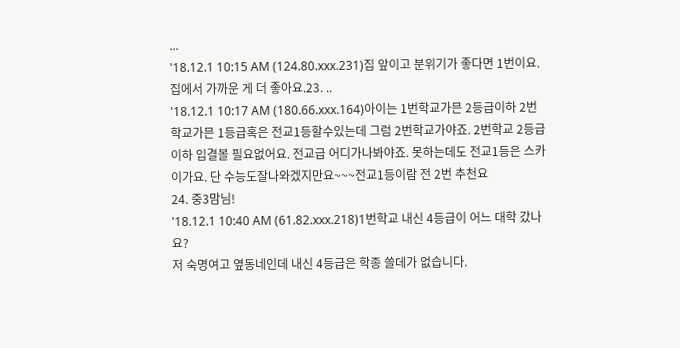...
'18.12.1 10:15 AM (124.80.xxx.231)집 앞이고 분위기가 좋다면 1번이요.
집에서 가까운 게 더 좋아요.23. ..
'18.12.1 10:17 AM (180.66.xxx.164)아이는 1번학교가믄 2등급이하 2번학교가믄 1등급혹은 전교1등할수있는데 그럼 2번학교가야죠. 2번학교 2등급이하 입결볼 필요없어요. 전교급 어디가나봐야죠. 못하는데도 전교1등은 스카이가요. 단 수능도잘나와겠지만요~~~전교1등이람 전 2번 추천요
24. 중3맘님!
'18.12.1 10:40 AM (61.82.xxx.218)1번학교 내신 4등급이 어느 대학 갔나요?
저 숙명여고 옆동네인데 내신 4등급은 학종 쓸데가 없습니다.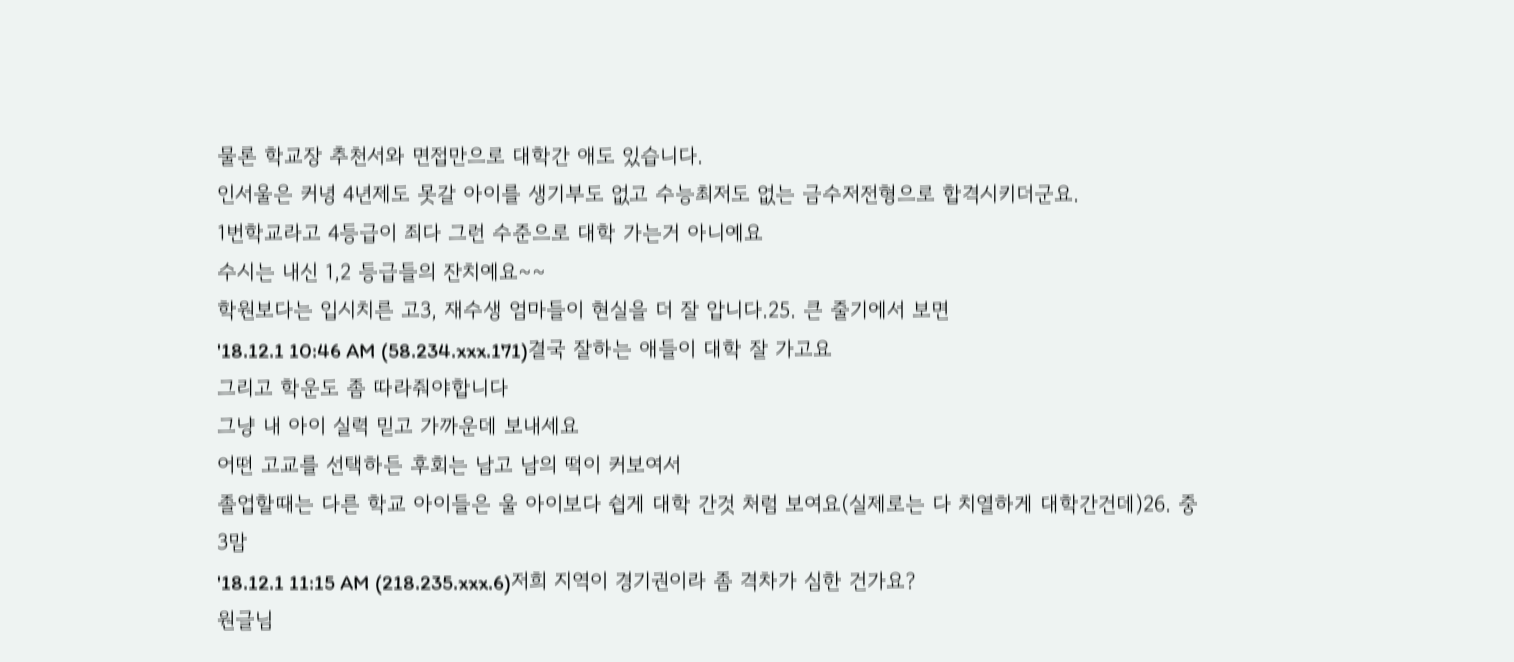물론 학교장 추천서와 면접만으로 대학간 애도 있습니다.
인서울은 커녕 4년제도 못갈 아이를 생기부도 없고 수능최저도 없는 금수저전형으로 합격시키더군요.
1번학교라고 4등급이 죄다 그런 수준으로 대학 가는거 아니예요
수시는 내신 1,2 등급들의 잔치예요~~
학원보다는 입시치른 고3, 재수생 엄마들이 현실을 더 잘 압니다.25. 큰 줄기에서 보면
'18.12.1 10:46 AM (58.234.xxx.171)결국 잘하는 애들이 대학 잘 가고요
그리고 학운도 좀 따라줘야합니다
그냥 내 아이 실력 믿고 가까운데 보내세요
어떤 고교를 선택하든 후회는 남고 남의 떡이 커보여서
졸업할때는 다른 학교 아이들은 울 아이보다 쉽게 대학 간것 처럼 보여요(실제로는 다 치열하게 대학간건데)26. 중3맘
'18.12.1 11:15 AM (218.235.xxx.6)저희 지역이 경기권이라 좀 격차가 심한 건가요?
원글님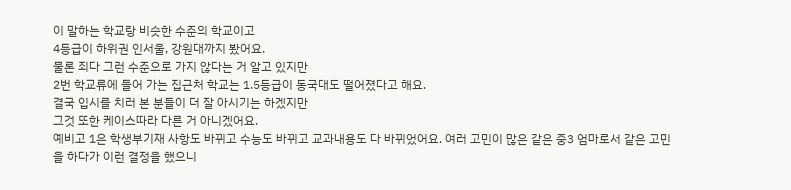이 말하는 학교랑 비슷한 수준의 학교이고
4등급이 하위권 인서울, 강원대까지 봤어요.
물론 죄다 그런 수준으로 가지 않다는 거 알고 있지만
2번 학교류에 들어 가는 집근처 학교는 1.5등급이 동국대도 떨어졌다고 해요.
결국 입시를 치러 본 분들이 더 잘 아시기는 하겠지만
그것 또한 케이스따라 다른 거 아니겠어요.
예비고 1은 학생부기재 사항도 바뀌고 수능도 바뀌고 교과내용도 다 바뀌었어요. 여러 고민이 많은 같은 중3 엄마로서 같은 고민을 하다가 이런 결정을 했으니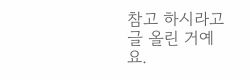참고 하시라고 글 올린 거예요.